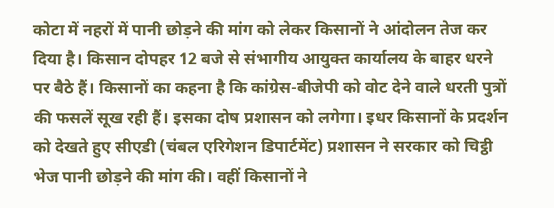कोटा में नहरों में पानी छोड़ने की मांग को लेकर किसानों ने आंदोलन तेज कर दिया है। किसान दोपहर 12 बजे से संभागीय आयुक्त कार्यालय के बाहर धरने पर बैठे हैं। किसानों का कहना है कि कांग्रेस-बीजेपी को वोट देने वाले धरती पुत्रों की फसलें सूख रही हैं। इसका दोष प्रशासन को लगेगा। इधर किसानों के प्रदर्शन को देखते हुए सीएडी (चंबल एरिगेशन डिपार्टमेंट) प्रशासन ने सरकार को चिट्ठी भेज पानी छोड़ने की मांग की। वहीं किसानों ने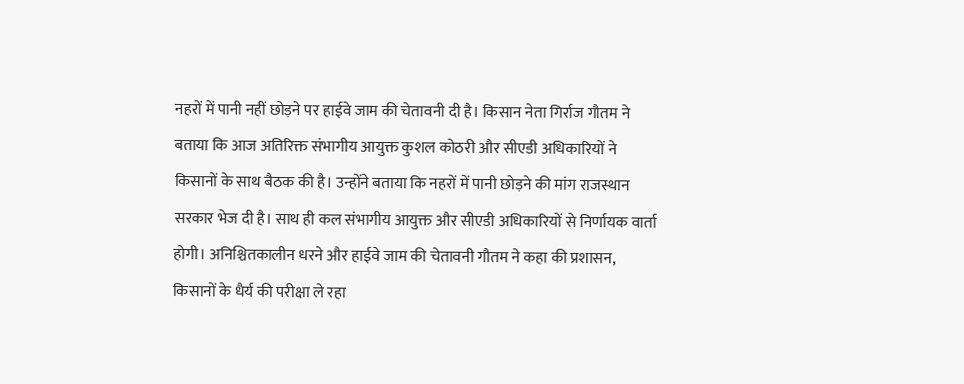नहरों में पानी नहीं छोड़ने पर हाईवे जाम की चेतावनी दी है। किसान नेता गिर्राज गौतम ने बताया कि आज अतिरिक्त संभागीय आयुक्त कुशल कोठरी और सीएडी अधिकारियों ने किसानों के साथ बैठक की है। उन्होंने बताया कि नहरों में पानी छोड़ने की मांग राजस्थान सरकार भेज दी है। साथ ही कल संभागीय आयुक्त और सीएडी अधिकारियों से निर्णायक वार्ता होगी। अनिश्चितकालीन धरने और हाईवे जाम की चेतावनी गौतम ने कहा की प्रशासन, किसानों के धैर्य की परीक्षा ले रहा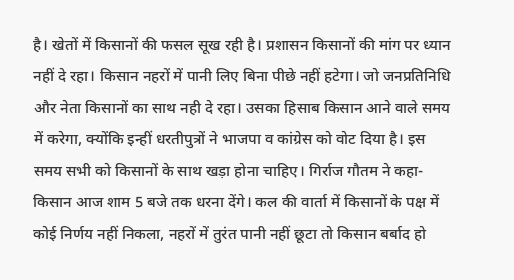है। खेतों में किसानों की फसल सूख रही है। प्रशासन किसानों की मांग पर ध्यान नहीं दे रहा। किसान नहरों में पानी लिए बिना पीछे नहीं हटेगा। जो जनप्रतिनिधि और नेता किसानों का साथ नही दे रहा। उसका हिसाब किसान आने वाले समय में करेगा, क्योंकि इन्हीं धरतीपुत्रों ने भाजपा व कांग्रेस को वोट दिया है। इस समय सभी को किसानों के साथ खड़ा होना चाहिए। गिर्राज गौतम ने कहा-किसान आज शाम 5 बजे तक धरना देंगे। कल की वार्ता में किसानों के पक्ष में कोई निर्णय नहीं निकला, नहरों में तुरंत पानी नहीं छूटा तो किसान बर्बाद हो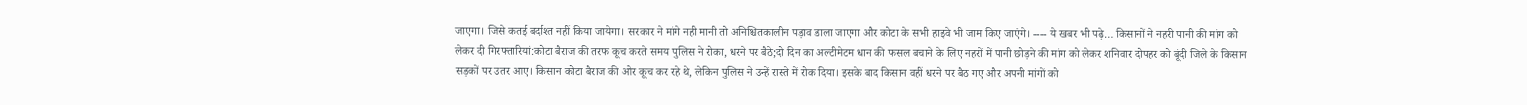जाएगा। जिसे कतई बर्दाश्त नहीं किया जायेगा। सरकार ने मांगे नही मानी तो अनिश्चितकालीन पड़ाव डाला जाएगा और कोटा के सभी हाइवे भी जाम किए जाएंगे। ---- ये खबर भी पढ़े… किसानों ने नहरी पानी की मांग को लेकर दी गिरफ्तारियां:कोटा बैराज की तरफ कूच करते समय पुलिस ने रोका, धरने पर बैठे;दो दिन का अल्टीमेटम धान की फसल बचाने के लिए नहरों में पानी छोड़ने की मांग को लेकर शनिवार दोपहर को बूंदी जिले के किसान सड़कों पर उतर आए। किसान कोटा बैराज की ओर कूच कर रहे थे, लेकिन पुलिस ने उन्हें रास्ते में रोक दिया। इसके बाद किसान वहीं धरने पर बैठ गए और अपनी मांगों को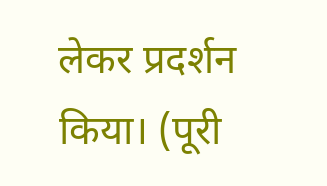लेकर प्रदर्शन किया। (पूरी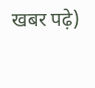खबर पढ़े)